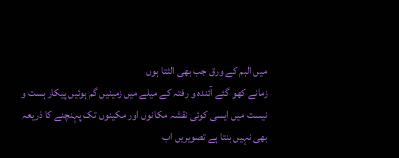میں البم کے ورق جب بھی الٹتا ہوں
زمانے کھو گئے آئندہ و رفتہ کے میلے میں زمینیں گم ہوئیں پیکار ہست و نیست میں ایسی کوئی نقشہ مکانوں اور مکینوں تک پہنچنے کا ذریعہ بھی نہیں بنتا ہے تصویریں اب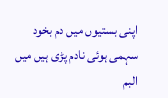اپنی بستیوں میں دم بخود سہمی ہوئی نادم پڑی ہیں میں البم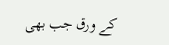کے ورق جب بھی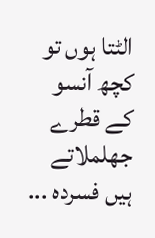الٹتا ہوں تو کچھ آنسو کے قطرے جھلملاتے ہیں فسردہ ...